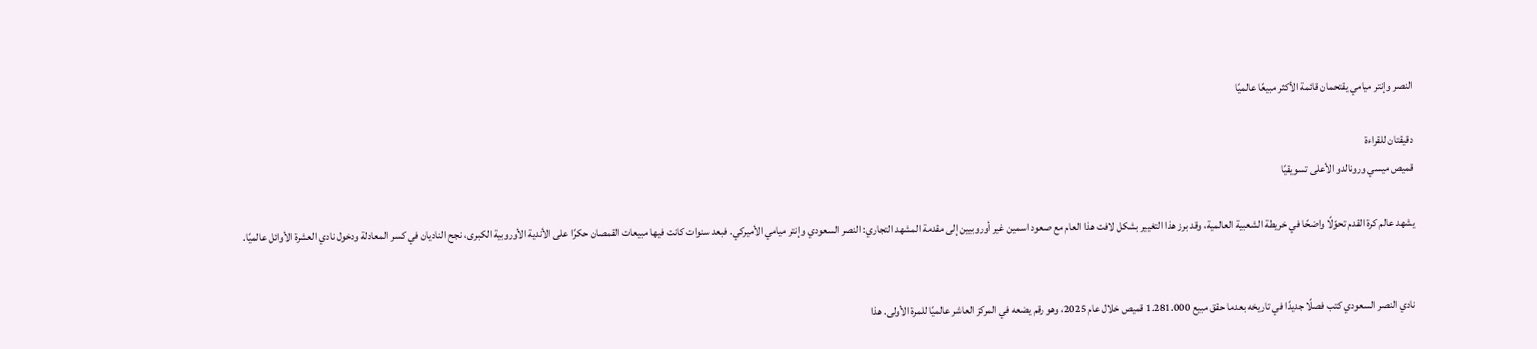النصر وإنتر ميامي يقتحمان قائمة الأكثر مبيعًا عالميًا

دقيقتان للقراءة
قميص ميسي ورونالدو الأعلى تسويقيًا

يشهد عالم كرة القدم تحوّلًا واضحًا في خريطة الشعبية العالمية، وقد برز هذا التغيير بشكل لافت هذا العام مع صعود اسمين غير أوروبيين إلى مقدمة المشهد التجاري: النصر السعودي وإنتر ميامي الأميركي. فبعد سنوات كانت فيها مبيعات القمصان حكرًا على الأندية الأوروبية الكبرى، نجح الناديان في كسر المعادلة ودخول نادي العشرة الأوائل عالميًا.


نادي النصر السعودي كتب فصلًا جديدًا في تاريخه بعدما حقق مبيع 1.281.000 قميص خلال عام 2025، وهو رقم يضعه في المركز العاشر عالميًا للمرة الأولى. هذا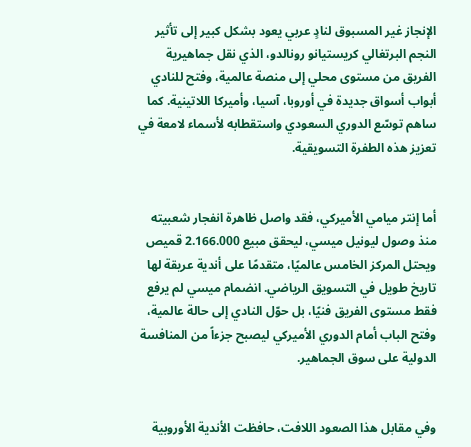الإنجاز غير المسبوق لنادٍ عربي يعود بشكل كبير إلى تأثير النجم البرتغالي كريستيانو رونالدو، الذي نقل جماهيرية الفريق من مستوى محلي إلى منصة عالمية، وفتح للنادي أبواب أسواق جديدة في أوروبا، آسيا، وأميركا اللاتينية. كما ساهم توسّع الدوري السعودي واستقطابه لأسماء لامعة في تعزيز هذه الطفرة التسويقية.


أما إنتر ميامي الأميركي، فقد واصل ظاهرة انفجار شعبيته منذ وصول ليونيل ميسي، ليحقق مبيع 2.166.000 قميص ويحتل المركز الخامس عالميًا، متقدمًا على أندية عريقة لها تاريخ طويل في التسويق الرياضي. انضمام ميسي لم يرفع فقط مستوى الفريق فنيًا، بل حوّل النادي إلى حالة عالمية، وفتح الباب أمام الدوري الأميركي ليصبح جزءاً من المنافسة الدولية على سوق الجماهير.


وفي مقابل هذا الصعود اللافت، حافظت الأندية الأوروبية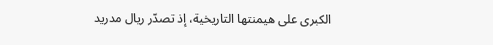الكبرى على هيمنتها التاريخية، إذ تصدّر ريال مدريد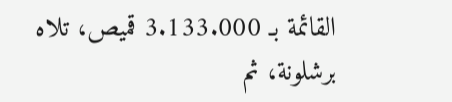القائمة بـ 3.133.000 قميص، تلاه برشلونة، ثم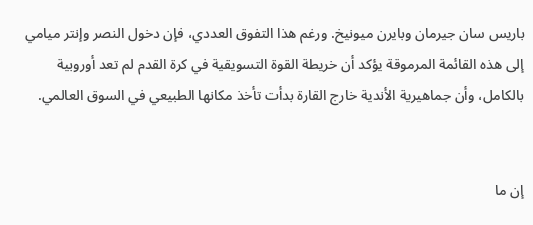باريس سان جيرمان وبايرن ميونيخ. ورغم هذا التفوق العددي، فإن دخول النصر وإنتر ميامي إلى هذه القائمة المرموقة يؤكد أن خريطة القوة التسويقية في كرة القدم لم تعد أوروبية بالكامل، وأن جماهيرية الأندية خارج القارة بدأت تأخذ مكانها الطبيعي في السوق العالمي.


إن ما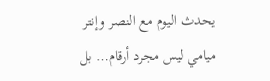يحدث اليوم مع النصر وإنتر ميامي ليس مجرد أرقام… بل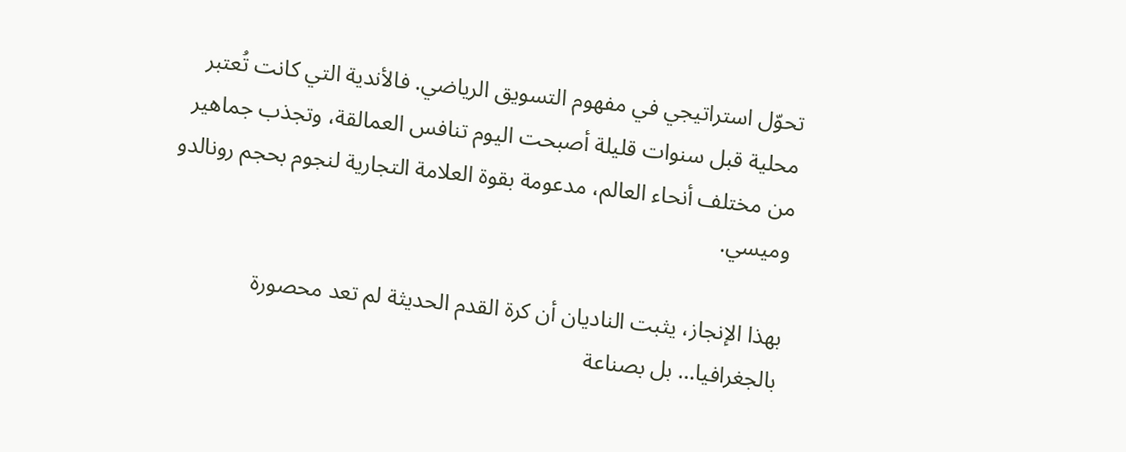تحوّل استراتيجي في مفهوم التسويق الرياضي. فالأندية التي كانت تُعتبر محلية قبل سنوات قليلة أصبحت اليوم تنافس العمالقة، وتجذب جماهير من مختلف أنحاء العالم، مدعومة بقوة العلامة التجارية لنجوم بحجم رونالدو وميسي.

بهذا الإنجاز، يثبت الناديان أن كرة القدم الحديثة لم تعد محصورة بالجغرافيا… بل بصناعة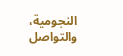النجومية، والتواصل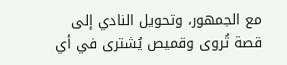مع الجمهور، وتحويل النادي إلى قصة تُروى وقميص يُشترى في أي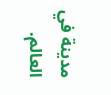مدينة في العالم.